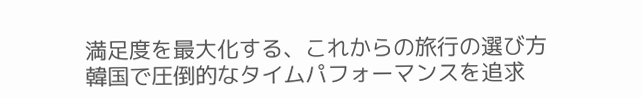満足度を最大化する、これからの旅行の選び方
韓国で圧倒的なタイムパフォーマンスを追求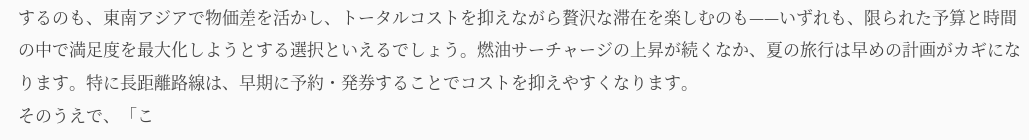するのも、東南アジアで物価差を活かし、トータルコストを抑えながら贅沢な滞在を楽しむのも——いずれも、限られた予算と時間の中で満足度を最大化しようとする選択といえるでしょう。燃油サーチャージの上昇が続くなか、夏の旅行は早めの計画がカギになります。特に長距離路線は、早期に予約・発券することでコストを抑えやすくなります。
そのうえで、「こ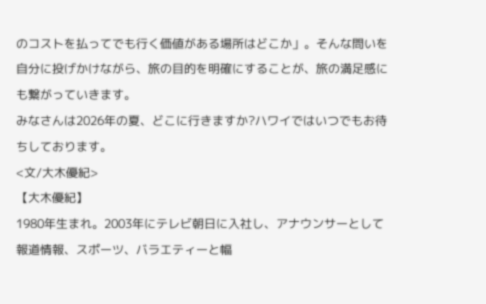のコストを払ってでも行く価値がある場所はどこか」。そんな問いを自分に投げかけながら、旅の目的を明確にすることが、旅の満足感にも繋がっていきます。
みなさんは2026年の夏、どこに行きますか?ハワイではいつでもお待ちしております。
<文/大木優紀>
【大木優紀】
1980年生まれ。2003年にテレビ朝日に入社し、アナウンサーとして報道情報、スポーツ、バラエティーと幅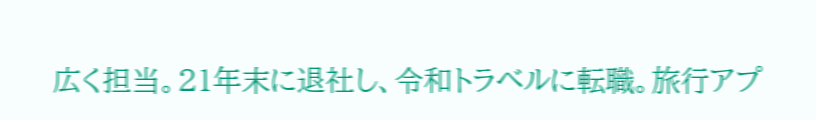広く担当。21年末に退社し、令和トラベルに転職。旅行アプ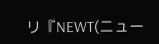リ『NEWT(ニュー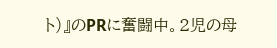ト)』のPRに奮闘中。2児の母